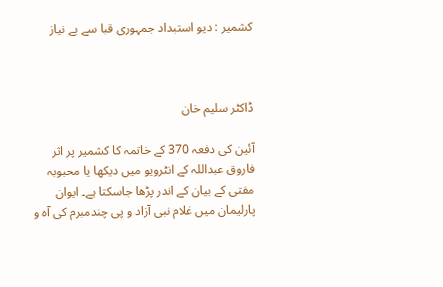کشمیر : دیو استبداد جمہوری قبا سے بے نیاز



ڈاکٹر سلیم خان

آئین کی دفعہ 370 کے خاتمہ کا کشمیر پر اثر فاروق عبداللہ کے انٹرویو میں دیکھا یا محبوبہ مفتی کے بیان کے اندر پڑھا جاسکتا ہے۔ ایوان پارلیمان میں غلام نبی آزاد و پی چندمبرم کی آہ و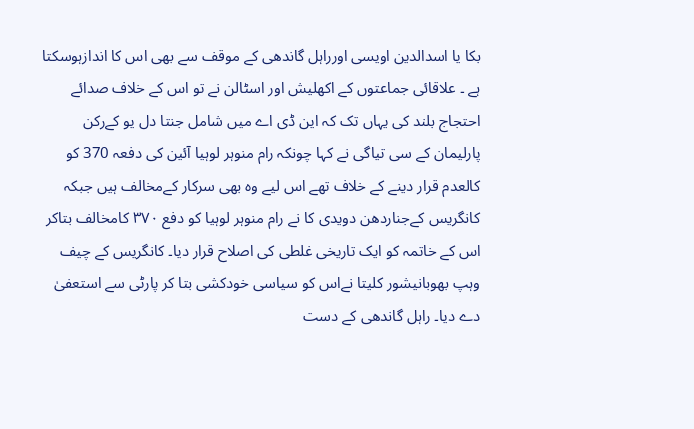بکا یا اسدالدین اویسی اورراہل گاندھی کے موقف سے بھی اس کا اندازہوسکتا ہے ۔ علاقائی جماعتوں کے اکھلیش اور اسٹالن نے تو اس کے خلاف صدائے احتجاج بلند کی یہاں تک کہ این ڈی اے میں شامل جنتا دل یو کےرکن پارلیمان کے سی تیاگی نے کہا چونکہ رام منوہر لوہیا آئین کی دفعہ 370 کو کالعدم قرار دینے کے خلاف تھے اس لیے وہ بھی سرکار کےمخالف ہیں جبکہ کانگریس کےجناردھن دویدی کا نے رام منوہر لوہیا کو دفع ۳۷۰ کامخالف بتاکر اس کے خاتمہ کو ایک تاریخی غلطی کی اصلاح قرار دیا۔ کانگریس کے چیف وہپ بھوبانیشور کلیتا نےاس کو سیاسی خودکشی بتا کر پارٹی سے استعفیٰ دے دیا۔ راہل گاندھی کے دست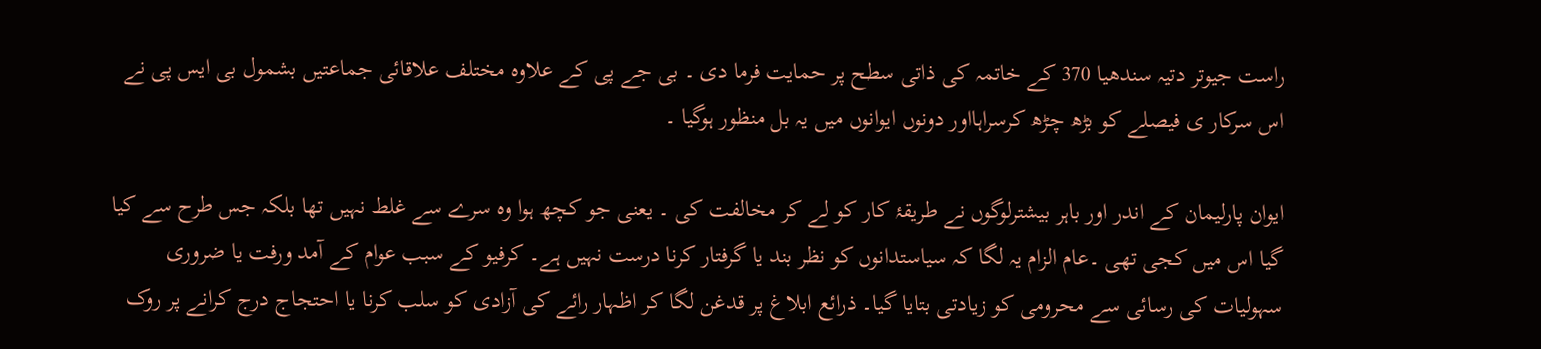راست جیوتر دتیہ سندھیا 370 کے خاتمہ کی ذاتی سطح پر حمایت فرما دی ۔ بی جے پی کے علاوہ مختلف علاقائی جماعتیں بشمول بی ایس پی نے اس سرکار ی فیصلے کو بڑھ چڑھ کرسراہااور دونوں ایوانوں میں یہ بل منظور ہوگیا ۔

ایوان پارلیمان کے اندر اور باہر بیشترلوگوں نے طریقۂ کار کو لے کر مخالفت کی ۔ یعنی جو کچھ ہوا وہ سرے سے غلط نہیں تھا بلکہ جس طرح سے کیا گیا اس میں کجی تھی ۔عام الزام یہ لگا کہ سیاستدانوں کو نظر بند یا گرفتار کرنا درست نہیں ہے۔ کرفیو کے سبب عوام کے آمد ورفت یا ضروری سہولیات کی رسائی سے محرومی کو زیادتی بتایا گیا۔ ذرائع ابلاغ پر قدغن لگا کر اظہار رائے کی آزادی کو سلب کرنا یا احتجاج درج کرانے پر روک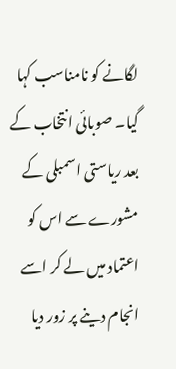لگانے کو نامناسب کہا گیا۔ صوبائی انتخاب کے بعد ریاستی اسمبلی کے مشورے سے اس کو اعتماد میں لے کر اسے انجام دینے پر زور دیا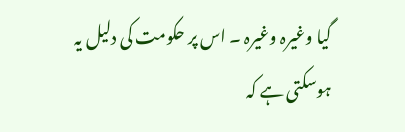گیا وغیرہ وغیرہ ۔ اس پر حکومت کی دلیل یہ ہوسکتی ہے کہ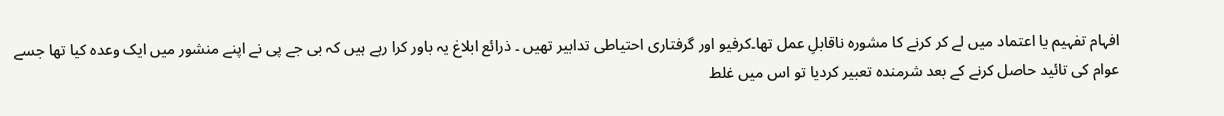افہام تفہیم یا اعتماد میں لے کر کرنے کا مشورہ ناقابلِ عمل تھا۔کرفیو اور گرفتاری احتیاطی تدابیر تھیں ۔ ذرائع ابلاغ یہ باور کرا رہے ہیں کہ بی جے پی نے اپنے منشور میں ایک وعدہ کیا تھا جسے عوام کی تائید حاصل کرنے کے بعد شرمندہ تعبیر کردیا تو اس میں غلط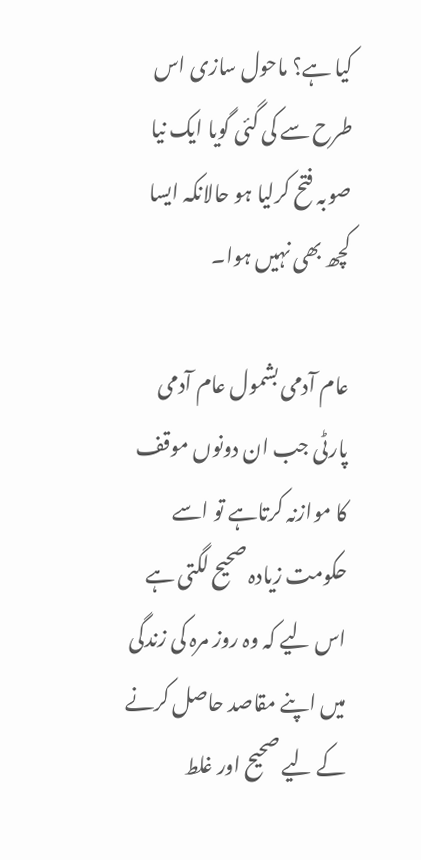کیا ہے؟ ماحول سازی اس طرح سے کی گئی گویا ایک نیا صوبہ فتح کرلیا ہو حالانکہ ایسا کچھ بھی نہیں ہوا۔

عام آدمی بشمول عام آدمی پارٹی جب ان دونوں موقف کا موازنہ کرتاہے تو اسے حکومت زیادہ صحیح لگتی ہے اس لیے کہ وہ روز مرہ کی زندگی میں اپنے مقاصد حاصل کرنے کے لیے صحیح اور غلط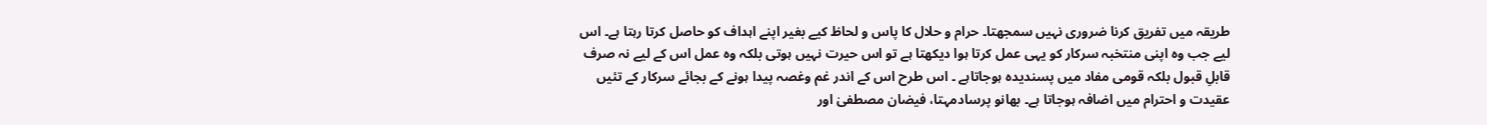طریقہ میں تفریق کرنا ضروری نہیں سمجھتا۔ حرام و حلال کا پاس و لحاظ کیے بغیر اپنے اہداف کو حاصل کرتا رہتا ہے۔ اس لیے جب وہ اپنی منتخبہ سرکار کو یہی عمل کرتا ہوا دیکھتا ہے تو اس حیرت نہیں ہوتی بلکہ وہ عمل اس کے لیے نہ صرف قابلِ قبول بلکہ قومی مفاد میں پسندیدہ ہوجاتاہے ۔ اس طرح اس کے اندر غم وغصہ پیدا ہونے کے بجائے سرکار کے تئیں عقیدت و احترام میں اضافہ ہوجاتا ہے۔ بھانو پرسادمہتا، فیضان مصطفیٰ اور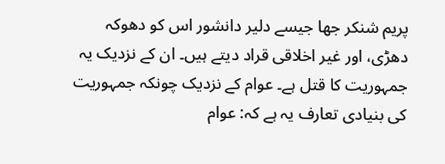پریم شنکر جھا جیسے دلیر دانشور اس کو دھوکہ دھڑی، اور غیر اخلاقی قراد دیتے ہیں۔ ان کے نزدیک یہ جمہوریت کا قتل ہے۔ عوام کے نزدیک چونکہ جمہوریت کی بنیادی تعارف یہ ہے کہ: عوام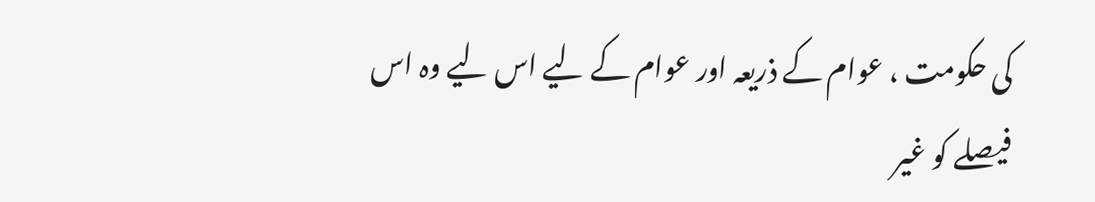کی حکومت ، عوام کے ذریعہ اور عوام کے لیے اس لیے وہ اس فیصلے کو غیر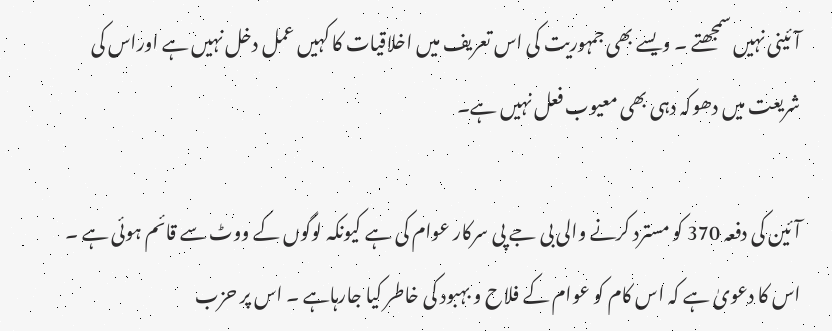آئینی نہیں سمجھتے ۔ ویسے بھی جمہوریت کی اس تعریف میں اخلاقیات کا کہیں عمل دخل نہیں ہے اوراس کی شریعت میں دھوکہ دہی بھی معیوب فعل نہیں ہے۔

آئین کی دفعہ 370 کو مسترد کرنے والی بی جے پی سرکار عوام کی ہے کیونکہ لوگوں کے ووٹ سے قائم ہوئی ہے ۔ اس کا دعویٰ ہے کہ اس کام کو عوام کے فلاح و بہبود کی خاطر کیا جارہاہے ۔ اس پر حزب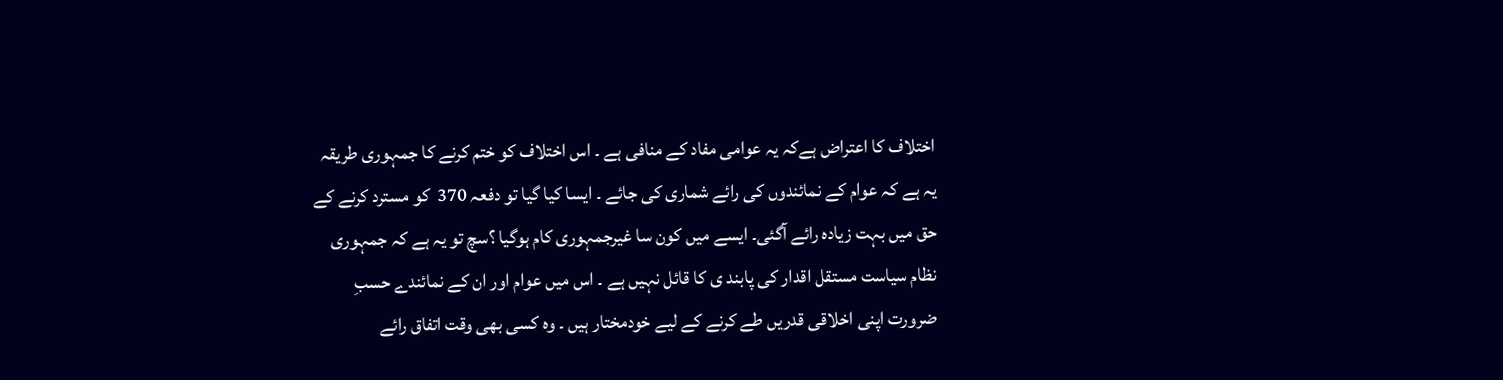اختلاف کا اعتراض ہےکہ یہ عوامی مفاد کے منافی ہے ۔ اس اختلاف کو ختم کرنے کا جمہوری طریقہ یہ ہے کہ عوام کے نمائندوں کی رائے شماری کی جائے ۔ ایسا کیا گیا تو دفعہ 370  کو مسترد کرنے کے حق میں بہت زیادہ رائے آگئی۔ ایسے میں کون سا غیرجمہوری کام ہوگیا ؟سچ تو یہ ہے کہ جمہوری نظام سیاست مستقل اقدار کی پابند ی کا قائل نہیں ہے ۔ اس میں عوام اور ان کے نمائندے حسبِ ضرورت اپنی اخلاقی قدریں طے کرنے کے لیے خودمختار ہیں ۔ وہ کسی بھی وقت اتفاق رائے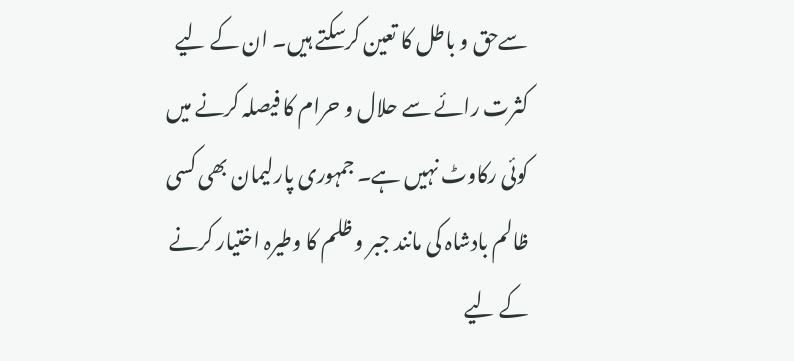سےحق و باطل کا تعین کرسکتے ہیں۔ ان کے لیے کثرت رائے سے حلال و حرام کا فیصلہ کرنے میں کوئی رکاوٹ نہیں ہے۔ جمہوری پارلیمان بھی کسی ظالم بادشاہ کی مانند جبر و ظلم کا وطیرہ اختیار کرنے کے لیے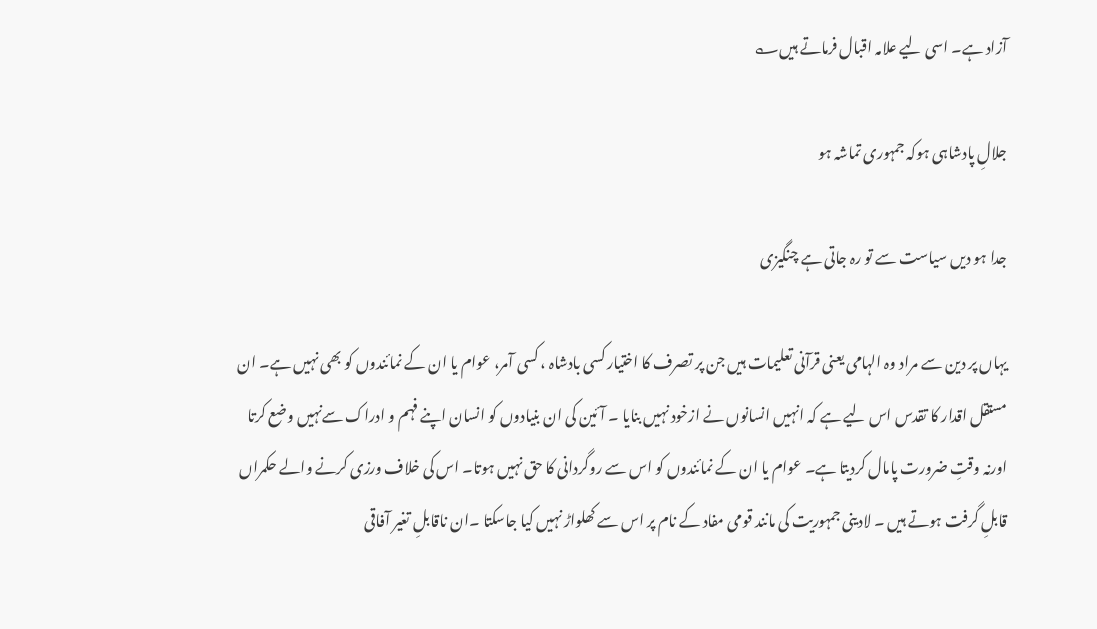آزاد ہے۔ اسی لیے علامہ اقبال فرماتے ہیں؎

جلالِ پادشاہی ہوکہ جمہوری تماشہ ہو

جدا ہو دیں سیاست سے تو رہ جاتی ہے چنگیزی

یہاں پر دین سے مراد وہ الہامی یعنی قرآنی تعلیمات ہیں جن پر تصرف کا اختیار کسی بادشاہ ، کسی آمر، عوام یا ان کے نمائندوں کو بھی نہیں ہے۔ ان مستقل اقدار کا تقدس اس لیے ہے کہ انہیں انسانوں نے ازخود نہیں بنایا ۔ آئین کی ان بنیادوں کو انسان اپنے فہم و ادراک سےنہیں وضع کرتا اورنہ وقتِ ضرورت پامال کردیتا ہے۔ عوام یا ان کے نمائندوں کو اس سے روگردانی کا حق نہیں ہوتا۔ اس کی خلاف ورزی کرنے والے حکمراں قابلِ گرفت ہوتے ہیں ۔ لادینی جمہوریت کی مانند قومی مفاد کے نام پر اس سے کھلواڑ نہیں کیا جاسکتا ۔ان ناقابلِ تغیر آفاقی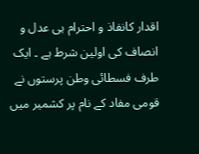اقدار کانفاذ و احترام ہی عدل و انصاف کی اولین شرط ہے ۔ ایک طرف فسطائی وطن پرستوں نے قومی مفاد کے نام پر کشمیر میں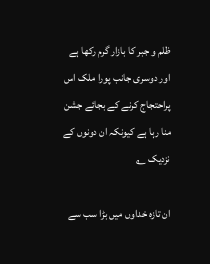ظلم و جبر کا بازار گرم رکھا ہے اور دوسری جانب پورا ملک اس پراحتجاج کرنے کے بجائے جشن منا رہا ہے کیونکہ ان دونوں کے نزدیک ؎

ان تازہ خداوں میں بڑا سب سے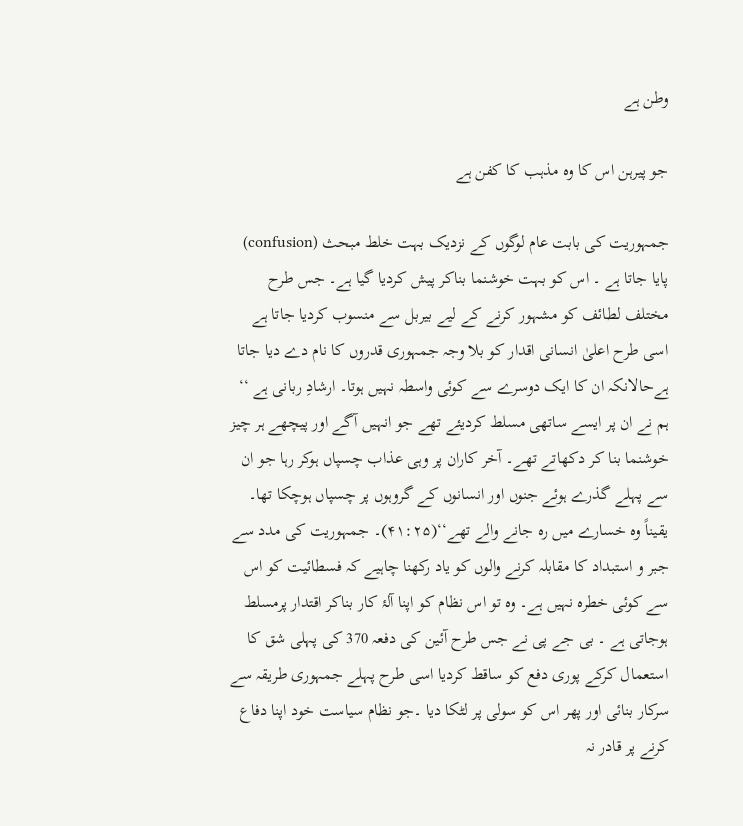وطن ہے

جو پیرہن اس کا وہ مذہب کا کفن ہے

جمہوریت کی بابت عام لوگوں کے نزدیک بہت خلط مبحث (confusion) پایا جاتا ہے ۔ اس کو بہت خوشنما بناکر پیش کردیا گیا ہے۔ جس طرح مختلف لطائف کو مشہور کرنے کے لیے بیربل سے منسوب کردیا جاتا ہے اسی طرح اعلیٰ انسانی اقدار کو بلا وجہ جمہوری قدروں کا نام دے دیا جاتا ہےحالانکہ ان کا ایک دوسرے سے کوئی واسطہ نہیں ہوتا۔ ارشادِ ربانی ہے ‘‘ ہم نے ان پر ایسے ساتھی مسلط کردیئے تھے جو انہیں آگے اور پیچھے ہر چیز خوشنما بنا کر دکھاتے تھے۔ آخر کاران پر وہی عذاب چسپاں ہوکر رہا جو ان سے پہلے گذرے ہوئے جنوں اور انسانوں کے گروہوں پر چسپاں ہوچکا تھا۔ یقیناً وہ خسارے میں رہ جانے والے تھے‘‘(۴۱:۲۵)۔ جمہوریت کی مدد سے جبر و استبداد کا مقابلہ کرنے والوں کو یاد رکھنا چاہیے کہ فسطائیت کو اس سے کوئی خطرہ نہیں ہے۔ وہ تو اس نظام کو اپنا آلۂ کار بناکر اقتدار پرمسلط ہوجاتی ہے ۔ بی جے پی نے جس طرح آئین کی دفعہ 370 کی پہلی شق کا استعمال کرکے پوری دفع کو ساقط کردیا اسی طرح پہلے جمہوری طریقہ سے سرکار بنائی اور پھر اس کو سولی پر لٹکا دیا ۔جو نظام سیاست خود اپنا دفاع کرنے پر قادر نہ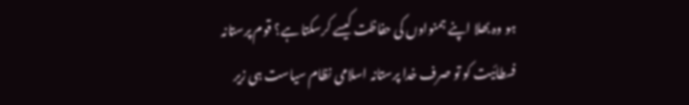ہو وہ بھلا اپنے ہمنواوں کی حفاظت کیسے کرسکتا ہے؟ قوم پرستانہ فسطائیت کو تو صرف خدا پرستانہ اسلامی نظام سیاست ہی زیر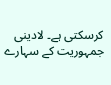کرسکتی ہے۔ لادینی جمہوریت کے سہارے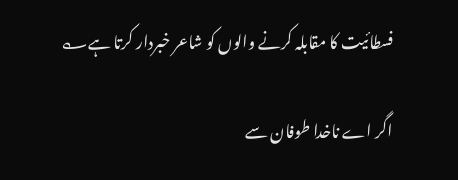فسطائیت کا مقابلہ کرنے والوں کو شاعر خبردار کرتا ہے؎

اگر اے ناخدا طوفان سے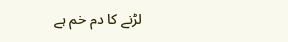لڑنے کا دم خم ہے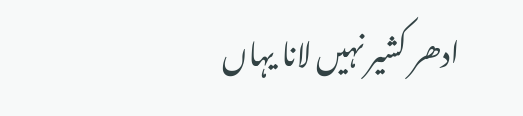ادھر کشیر نہیں لانا یہاں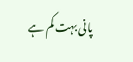پانی بہت کم ہے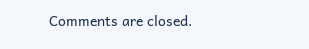Comments are closed.